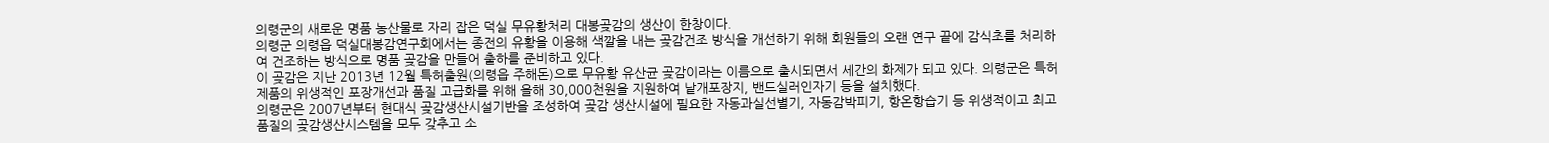의령군의 새로운 명품 농산물로 자리 잡은 덕실 무유황처리 대봉곶감의 생산이 한창이다.
의령군 의령읍 덕실대봉감연구회에서는 종전의 유황을 이용해 색깔을 내는 곶감건조 방식을 개선하기 위해 회원들의 오랜 연구 끝에 감식초를 처리하여 건조하는 방식으로 명품 곶감을 만들어 출하를 준비하고 있다.
이 곶감은 지난 2013년 12월 특허출원(의령읍 주해돈)으로 무유황 유산균 곶감이라는 이름으로 출시되면서 세간의 화제가 되고 있다. 의령군은 특허 제품의 위생적인 포장개선과 품질 고급화를 위해 올해 30,000천원을 지원하여 낱개포장지, 밴드실러인자기 등을 설치했다.
의령군은 2007년부터 현대식 곶감생산시설기반을 조성하여 곶감 생산시설에 필요한 자동과실선별기, 자동감박피기, 항온항습기 등 위생적이고 최고품질의 곶감생산시스템을 모두 갖추고 소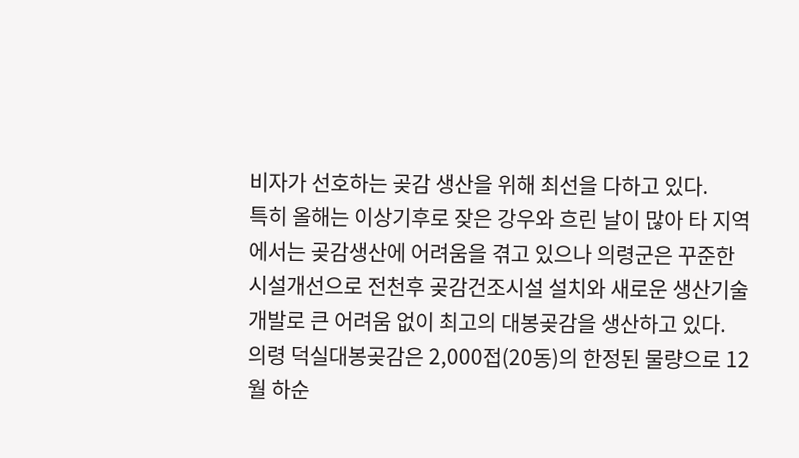비자가 선호하는 곶감 생산을 위해 최선을 다하고 있다.
특히 올해는 이상기후로 잦은 강우와 흐린 날이 많아 타 지역에서는 곶감생산에 어려움을 겪고 있으나 의령군은 꾸준한 시설개선으로 전천후 곶감건조시설 설치와 새로운 생산기술개발로 큰 어려움 없이 최고의 대봉곶감을 생산하고 있다.
의령 덕실대봉곶감은 2,000접(20동)의 한정된 물량으로 12월 하순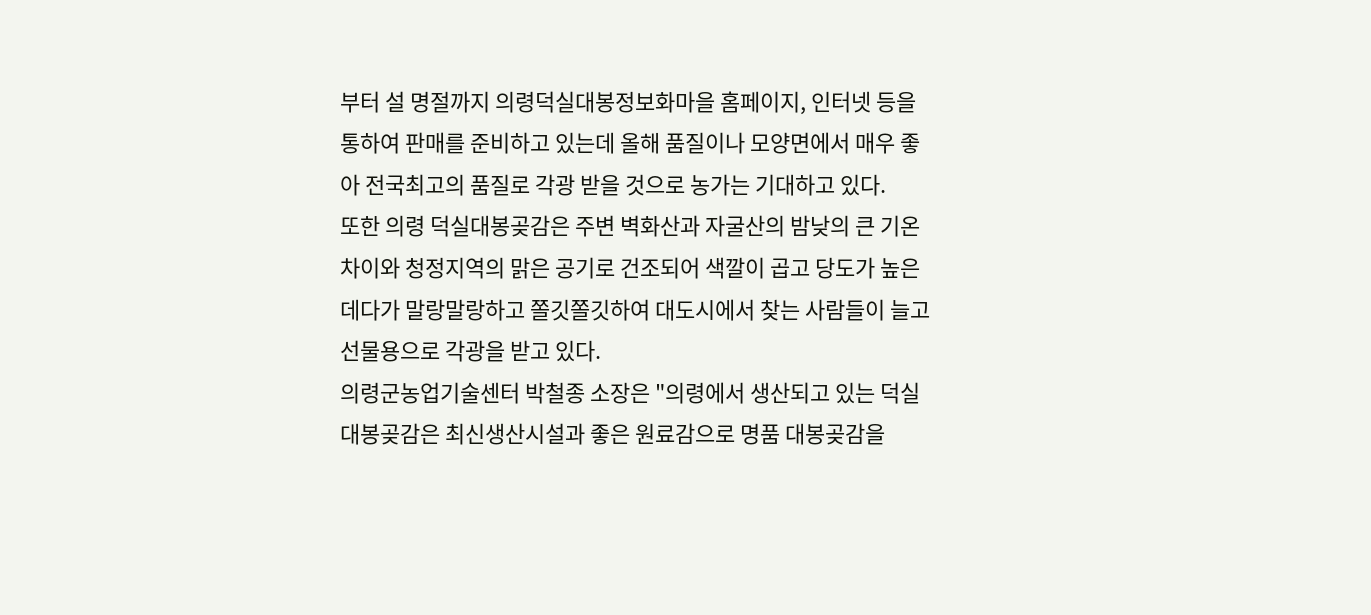부터 설 명절까지 의령덕실대봉정보화마을 홈페이지, 인터넷 등을 통하여 판매를 준비하고 있는데 올해 품질이나 모양면에서 매우 좋아 전국최고의 품질로 각광 받을 것으로 농가는 기대하고 있다.
또한 의령 덕실대봉곶감은 주변 벽화산과 자굴산의 밤낮의 큰 기온 차이와 청정지역의 맑은 공기로 건조되어 색깔이 곱고 당도가 높은데다가 말랑말랑하고 쫄깃쫄깃하여 대도시에서 찾는 사람들이 늘고 선물용으로 각광을 받고 있다.
의령군농업기술센터 박철종 소장은 "의령에서 생산되고 있는 덕실 대봉곶감은 최신생산시설과 좋은 원료감으로 명품 대봉곶감을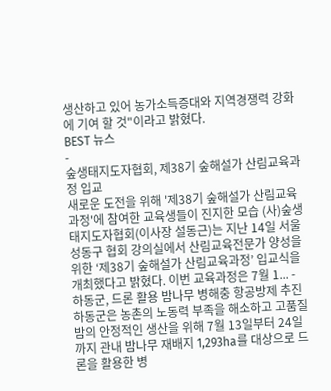생산하고 있어 농가소득증대와 지역경쟁력 강화에 기여 할 것"이라고 밝혔다.
BEST 뉴스
-
숲생태지도자협회, 제38기 숲해설가 산림교육과정 입교
새로운 도전을 위해 '제38기 숲해설가 산림교육과정'에 참여한 교육생들이 진지한 모습 (사)숲생태지도자협회(이사장 설동근)는 지난 14일 서울 성동구 협회 강의실에서 산림교육전문가 양성을 위한 ‘제38기 숲해설가 산림교육과정’ 입교식을 개최했다고 밝혔다. 이번 교육과정은 7월 1... -
하동군, 드론 활용 밤나무 병해충 항공방제 추진
하동군은 농촌의 노동력 부족을 해소하고 고품질 밤의 안정적인 생산을 위해 7월 13일부터 24일까지 관내 밤나무 재배지 1,293ha를 대상으로 드론을 활용한 병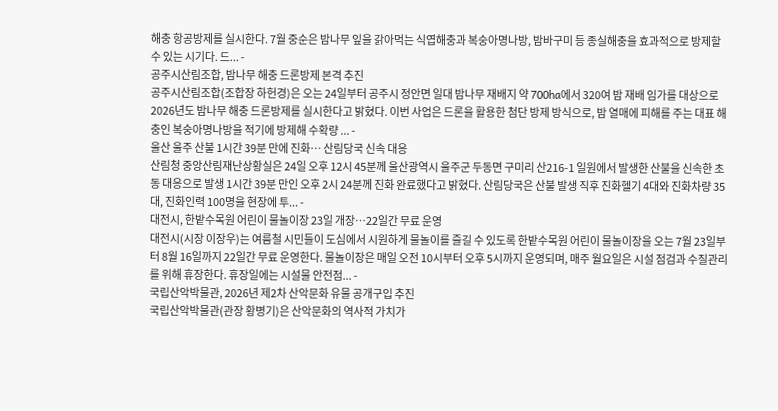해충 항공방제를 실시한다. 7월 중순은 밤나무 잎을 갉아먹는 식엽해충과 복숭아명나방, 밤바구미 등 종실해충을 효과적으로 방제할 수 있는 시기다. 드... -
공주시산림조합, 밤나무 해충 드론방제 본격 추진
공주시산림조합(조합장 하헌경)은 오는 24일부터 공주시 정안면 일대 밤나무 재배지 약 700ha에서 320여 밤 재배 임가를 대상으로 2026년도 밤나무 해충 드론방제를 실시한다고 밝혔다. 이번 사업은 드론을 활용한 첨단 방제 방식으로, 밤 열매에 피해를 주는 대표 해충인 복숭아명나방을 적기에 방제해 수확량 ... -
울산 울주 산불 1시간 39분 만에 진화… 산림당국 신속 대응
산림청 중앙산림재난상황실은 24일 오후 12시 45분께 울산광역시 울주군 두동면 구미리 산216-1 일원에서 발생한 산불을 신속한 초동 대응으로 발생 1시간 39분 만인 오후 2시 24분께 진화 완료했다고 밝혔다. 산림당국은 산불 발생 직후 진화헬기 4대와 진화차량 35대, 진화인력 100명을 현장에 투... -
대전시, 한밭수목원 어린이 물놀이장 23일 개장…22일간 무료 운영
대전시(시장 이장우)는 여름철 시민들이 도심에서 시원하게 물놀이를 즐길 수 있도록 한밭수목원 어린이 물놀이장을 오는 7월 23일부터 8월 16일까지 22일간 무료 운영한다. 물놀이장은 매일 오전 10시부터 오후 5시까지 운영되며, 매주 월요일은 시설 점검과 수질관리를 위해 휴장한다. 휴장일에는 시설물 안전점... -
국립산악박물관, 2026년 제2차 산악문화 유물 공개구입 추진
국립산악박물관(관장 황병기)은 산악문화의 역사적 가치가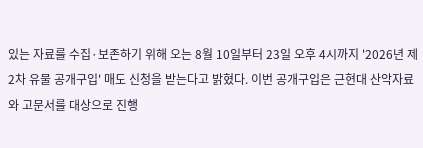있는 자료를 수집·보존하기 위해 오는 8월 10일부터 23일 오후 4시까지 '2026년 제2차 유물 공개구입' 매도 신청을 받는다고 밝혔다. 이번 공개구입은 근현대 산악자료와 고문서를 대상으로 진행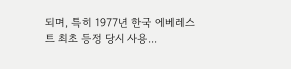되며, 특히 1977년 한국 에베레스트 최초 등정 당시 사용...